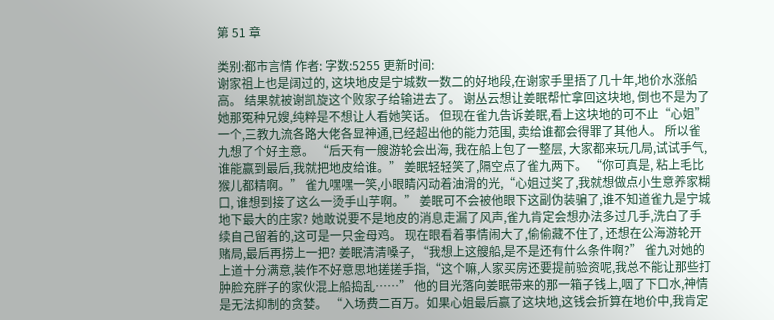第 51 章

类别:都市言情 作者: 字数:5255 更新时间:
谢家祖上也是阔过的, 这块地皮是宁城数一数二的好地段,在谢家手里捂了几十年,地价水涨船高。 结果就被谢凯旋这个败家子给输进去了。 谢丛云想让姜眠帮忙拿回这块地, 倒也不是为了她那冤种兄嫂,纯粹是不想让人看她笑话。 但现在雀九告诉姜眠,看上这块地的可不止“心姐”一个,三教九流各路大佬各显神通,已经超出他的能力范围, 卖给谁都会得罪了其他人。 所以雀九想了个好主意。 “后天有一艘游轮会出海, 我在船上包了一整层, 大家都来玩几局,试试手气, 谁能赢到最后,我就把地皮给谁。” 姜眠轻轻笑了,隔空点了雀九两下。 “你可真是, 粘上毛比猴儿都精啊。” 雀九嘿嘿一笑,小眼睛闪动着油滑的光,“心姐过奖了,我就想做点小生意养家糊口, 谁想到接了这么一烫手山芋啊。” 姜眠可不会被他眼下这副伪装骗了,谁不知道雀九是宁城地下最大的庄家? 她敢说要不是地皮的消息走漏了风声,雀九肯定会想办法多过几手,洗白了手续自己留着的,这可是一只金母鸡。 现在眼看着事情闹大了,偷偷藏不住了, 还想在公海游轮开赌局,最后再捞上一把? 姜眠清清嗓子, “我想上这艘船,是不是还有什么条件啊?” 雀九对她的上道十分满意,装作不好意思地搓搓手指,“这个嘛,人家买房还要提前验资呢,我总不能让那些打肿脸充胖子的家伙混上船捣乱……” 他的目光落向姜眠带来的那一箱子钱上,咽了下口水,神情是无法抑制的贪婪。 “入场费二百万。如果心姐最后赢了这块地,这钱会折算在地价中,我肯定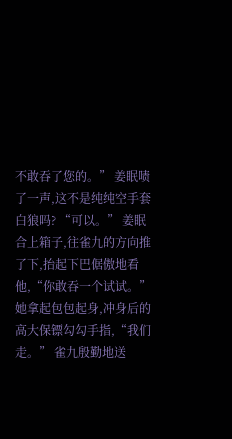不敢吞了您的。” 姜眠啧了一声,这不是纯纯空手套白狼吗? “可以。” 姜眠合上箱子,往雀九的方向推了下,抬起下巴倨傲地看他,“你敢吞一个试试。” 她拿起包包起身,冲身后的高大保镖勾勾手指,“我们走。” 雀九殷勤地送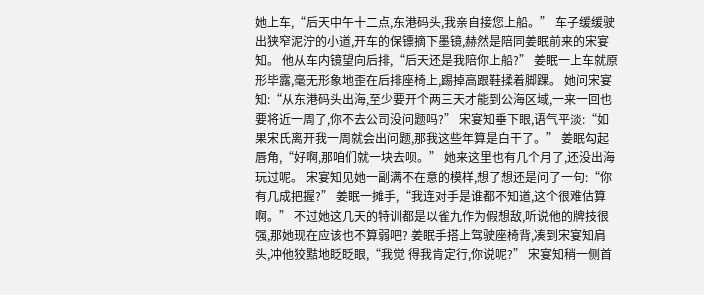她上车,“后天中午十二点,东港码头,我亲自接您上船。” 车子缓缓驶出狭窄泥泞的小道,开车的保镖摘下墨镜,赫然是陪同姜眠前来的宋宴知。 他从车内镜望向后排,“后天还是我陪你上船?” 姜眠一上车就原形毕露,毫无形象地歪在后排座椅上,踢掉高跟鞋揉着脚踝。 她问宋宴知:“从东港码头出海,至少要开个两三天才能到公海区域,一来一回也要将近一周了,你不去公司没问题吗?” 宋宴知垂下眼,语气平淡:“如果宋氏离开我一周就会出问题,那我这些年算是白干了。” 姜眠勾起唇角,“好啊,那咱们就一块去呗。” 她来这里也有几个月了,还没出海玩过呢。 宋宴知见她一副满不在意的模样,想了想还是问了一句:“你有几成把握?” 姜眠一摊手,“我连对手是谁都不知道,这个很难估算啊。” 不过她这几天的特训都是以雀九作为假想敌,听说他的牌技很强,那她现在应该也不算弱吧? 姜眠手搭上驾驶座椅背,凑到宋宴知肩头,冲他狡黠地眨眨眼,“我觉 得我肯定行,你说呢?” 宋宴知稍一侧首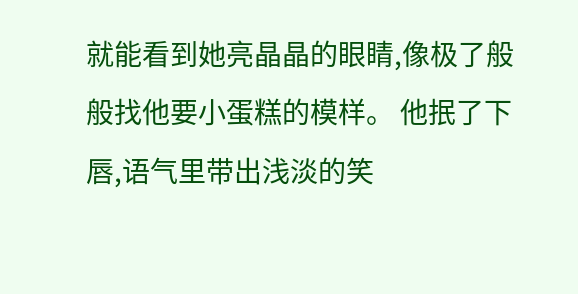就能看到她亮晶晶的眼睛,像极了般般找他要小蛋糕的模样。 他抿了下唇,语气里带出浅淡的笑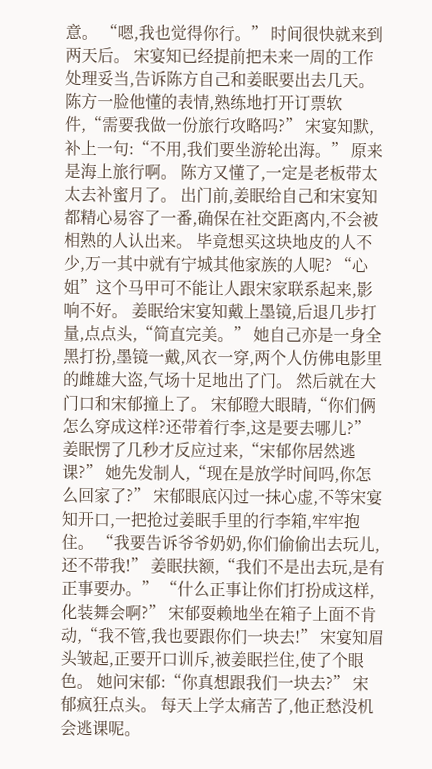意。 “嗯,我也觉得你行。” 时间很快就来到两天后。 宋宴知已经提前把未来一周的工作处理妥当,告诉陈方自己和姜眠要出去几天。 陈方一脸他懂的表情,熟练地打开订票软件,“需要我做一份旅行攻略吗?” 宋宴知默,补上一句:“不用,我们要坐游轮出海。” 原来是海上旅行啊。 陈方又懂了,一定是老板带太太去补蜜月了。 出门前,姜眠给自己和宋宴知都精心易容了一番,确保在社交距离内,不会被相熟的人认出来。 毕竟想买这块地皮的人不少,万一其中就有宁城其他家族的人呢? “心姐”这个马甲可不能让人跟宋家联系起来,影响不好。 姜眠给宋宴知戴上墨镜,后退几步打量,点点头,“简直完美。” 她自己亦是一身全黑打扮,墨镜一戴,风衣一穿,两个人仿佛电影里的雌雄大盗,气场十足地出了门。 然后就在大门口和宋郁撞上了。 宋郁瞪大眼睛,“你们俩怎么穿成这样?还带着行李,这是要去哪儿?” 姜眠愣了几秒才反应过来,“宋郁你居然逃课?” 她先发制人,“现在是放学时间吗,你怎么回家了?” 宋郁眼底闪过一抹心虚,不等宋宴知开口,一把抢过姜眠手里的行李箱,牢牢抱住。 “我要告诉爷爷奶奶,你们偷偷出去玩儿,还不带我!” 姜眠扶额,“我们不是出去玩,是有正事要办。” “什么正事让你们打扮成这样,化装舞会啊?” 宋郁耍赖地坐在箱子上面不肯动,“我不管,我也要跟你们一块去!” 宋宴知眉头皱起,正要开口训斥,被姜眠拦住,使了个眼色。 她问宋郁:“你真想跟我们一块去?” 宋郁疯狂点头。 每天上学太痛苦了,他正愁没机会逃课呢。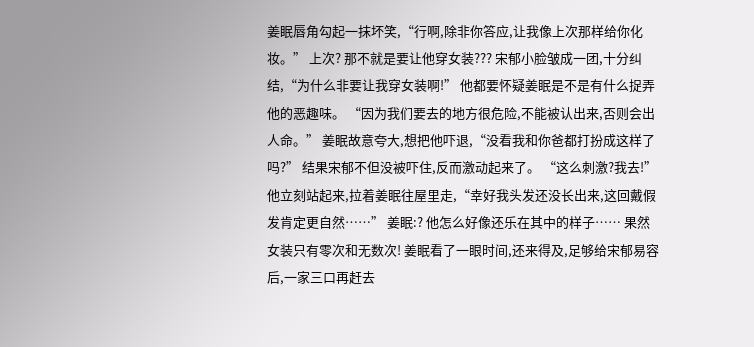姜眠唇角勾起一抹坏笑,“行啊,除非你答应,让我像上次那样给你化妆。” 上次? 那不就是要让他穿女装??? 宋郁小脸皱成一团,十分纠结,“为什么非要让我穿女装啊!” 他都要怀疑姜眠是不是有什么捉弄他的恶趣味。 “因为我们要去的地方很危险,不能被认出来,否则会出人命。” 姜眠故意夸大,想把他吓退,“没看我和你爸都打扮成这样了吗?” 结果宋郁不但没被吓住,反而激动起来了。 “这么刺激?我去!” 他立刻站起来,拉着姜眠往屋里走,“幸好我头发还没长出来,这回戴假发肯定更自然……” 姜眠:? 他怎么好像还乐在其中的样子…… 果然女装只有零次和无数次! 姜眠看了一眼时间,还来得及,足够给宋郁易容后,一家三口再赶去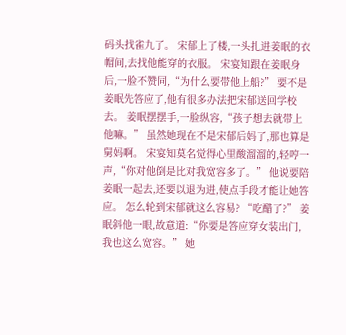码头找雀九了。 宋郁上了楼,一头扎进姜眠的衣帽间,去找他能穿的衣服。 宋宴知跟在姜眠身后,一脸不赞同,“为什么要带他上船?” 要不是姜眠先答应了,他有很多办法把宋郁送回学校去。 姜眠摆摆手,一脸纵容,“孩子想去就带上他嘛。” 虽然她现在不是宋郁后妈了,那也算是舅妈啊。 宋宴知莫名觉得心里酸溜溜的,轻哼一声,“你对他倒是比对我宽容多了。” 他说要陪姜眠一起去,还要以退为进,使点手段才能让她答应。 怎么轮到宋郁就这么容易? “吃醋了?” 姜眠斜他一眼,故意道:“你要是答应穿女装出门,我也这么宽容。” 她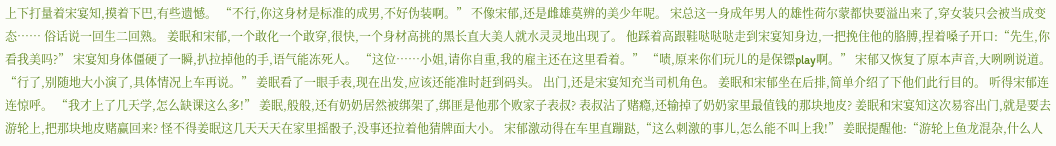上下打量着宋宴知,摸着下巴,有些遗憾。 “不行,你这身材是标准的成男,不好伪装啊。” 不像宋郁,还是雌雄莫辨的美少年呢。 宋总这一身成年男人的雄性荷尔蒙都快要溢出来了,穿女装只会被当成变态…… 俗话说一回生二回熟。 姜眠和宋郁,一个敢化一个敢穿,很快,一个身材高挑的黑长直大美人就水灵灵地出现了。 他踩着高跟鞋哒哒哒走到宋宴知身边,一把挽住他的胳膊,捏着嗓子开口:“先生,你看我美吗?” 宋宴知身体僵硬了一瞬,扒拉掉他的手,语气能冻死人。 “这位……小姐,请你自重,我的雇主还在这里看着。” “啧,原来你们玩儿的是保镖play啊。” 宋郁又恢复了原本声音,大咧咧说道。 “行了,别随地大小演了,具体情况上车再说。” 姜眠看了一眼手表,现在出发,应该还能准时赶到码头。 出门,还是宋宴知充当司机角色。 姜眠和宋郁坐在后排,简单介绍了下他们此行目的。 听得宋郁连连惊呼。 “我才上了几天学,怎么缺课这么多!” 姜眠,般般,还有奶奶居然被绑架了,绑匪是他那个败家子表叔? 表叔沾了赌瘾,还输掉了奶奶家里最值钱的那块地皮? 姜眠和宋宴知这次易容出门,就是要去游轮上,把那块地皮赌赢回来? 怪不得姜眠这几天天天在家里摇骰子,没事还拉着他猜牌面大小。 宋郁激动得在车里直蹦跶,“这么刺激的事儿,怎么能不叫上我!” 姜眠提醒他:“游轮上鱼龙混杂,什么人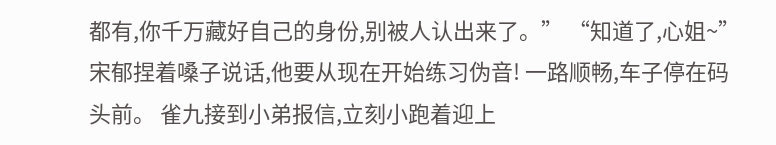都有,你千万藏好自己的身份,别被人认出来了。” “知道了,心姐~” 宋郁捏着嗓子说话,他要从现在开始练习伪音! 一路顺畅,车子停在码头前。 雀九接到小弟报信,立刻小跑着迎上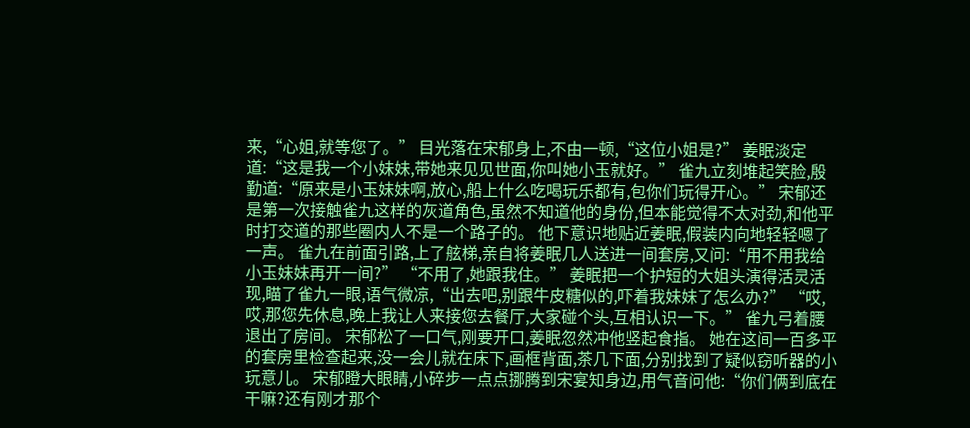来,“心姐,就等您了。” 目光落在宋郁身上,不由一顿,“这位小姐是?” 姜眠淡定道:“这是我一个小妹妹,带她来见见世面,你叫她小玉就好。” 雀九立刻堆起笑脸,殷勤道:“原来是小玉妹妹啊,放心,船上什么吃喝玩乐都有,包你们玩得开心。” 宋郁还是第一次接触雀九这样的灰道角色,虽然不知道他的身份,但本能觉得不太对劲,和他平时打交道的那些圈内人不是一个路子的。 他下意识地贴近姜眠,假装内向地轻轻嗯了一声。 雀九在前面引路,上了舷梯,亲自将姜眠几人送进一间套房,又问:“用不用我给小玉妹妹再开一间?” “不用了,她跟我住。” 姜眠把一个护短的大姐头演得活灵活现,瞄了雀九一眼,语气微凉,“出去吧,别跟牛皮糖似的,吓着我妹妹了怎么办?” “哎,哎,那您先休息,晚上我让人来接您去餐厅,大家碰个头,互相认识一下。” 雀九弓着腰退出了房间。 宋郁松了一口气,刚要开口,姜眠忽然冲他竖起食指。 她在这间一百多平的套房里检查起来,没一会儿就在床下,画框背面,茶几下面,分别找到了疑似窃听器的小玩意儿。 宋郁瞪大眼睛,小碎步一点点挪腾到宋宴知身边,用气音问他:“你们俩到底在干嘛?还有刚才那个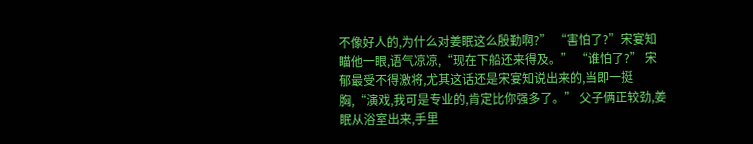不像好人的,为什么对姜眠这么殷勤啊?” “害怕了?”宋宴知瞄他一眼,语气凉凉,“现在下船还来得及。” “谁怕了?” 宋郁最受不得激将,尤其这话还是宋宴知说出来的,当即一挺胸,“演戏,我可是专业的,肯定比你强多了。” 父子俩正较劲,姜眠从浴室出来,手里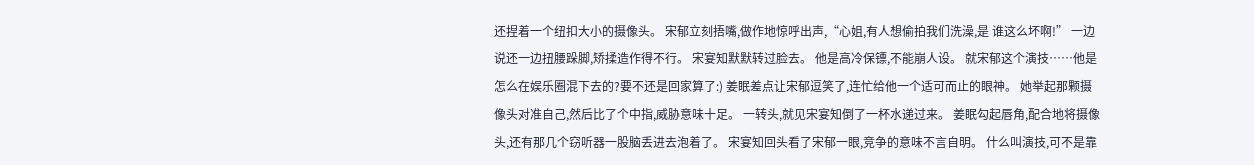还捏着一个纽扣大小的摄像头。 宋郁立刻捂嘴,做作地惊呼出声,“心姐,有人想偷拍我们洗澡,是 谁这么坏啊!” 一边说还一边扭腰跺脚,矫揉造作得不行。 宋宴知默默转过脸去。 他是高冷保镖,不能崩人设。 就宋郁这个演技……他是怎么在娱乐圈混下去的?要不还是回家算了:) 姜眠差点让宋郁逗笑了,连忙给他一个适可而止的眼神。 她举起那颗摄像头对准自己,然后比了个中指,威胁意味十足。 一转头,就见宋宴知倒了一杯水递过来。 姜眠勾起唇角,配合地将摄像头,还有那几个窃听器一股脑丢进去泡着了。 宋宴知回头看了宋郁一眼,竞争的意味不言自明。 什么叫演技,可不是靠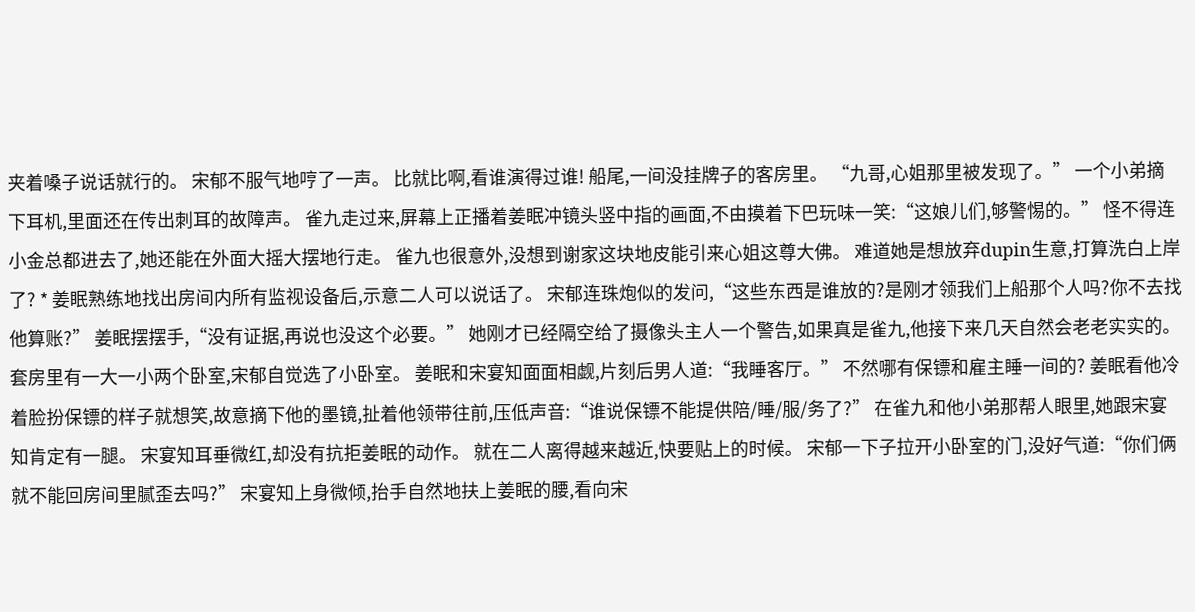夹着嗓子说话就行的。 宋郁不服气地哼了一声。 比就比啊,看谁演得过谁! 船尾,一间没挂牌子的客房里。 “九哥,心姐那里被发现了。” 一个小弟摘下耳机,里面还在传出刺耳的故障声。 雀九走过来,屏幕上正播着姜眠冲镜头竖中指的画面,不由摸着下巴玩味一笑:“这娘儿们,够警惕的。” 怪不得连小金总都进去了,她还能在外面大摇大摆地行走。 雀九也很意外,没想到谢家这块地皮能引来心姐这尊大佛。 难道她是想放弃dupin生意,打算洗白上岸了? * 姜眠熟练地找出房间内所有监视设备后,示意二人可以说话了。 宋郁连珠炮似的发问,“这些东西是谁放的?是刚才领我们上船那个人吗?你不去找他算账?” 姜眠摆摆手,“没有证据,再说也没这个必要。” 她刚才已经隔空给了摄像头主人一个警告,如果真是雀九,他接下来几天自然会老老实实的。 套房里有一大一小两个卧室,宋郁自觉选了小卧室。 姜眠和宋宴知面面相觑,片刻后男人道:“我睡客厅。” 不然哪有保镖和雇主睡一间的? 姜眠看他冷着脸扮保镖的样子就想笑,故意摘下他的墨镜,扯着他领带往前,压低声音:“谁说保镖不能提供陪/睡/服/务了?” 在雀九和他小弟那帮人眼里,她跟宋宴知肯定有一腿。 宋宴知耳垂微红,却没有抗拒姜眠的动作。 就在二人离得越来越近,快要贴上的时候。 宋郁一下子拉开小卧室的门,没好气道:“你们俩就不能回房间里腻歪去吗?” 宋宴知上身微倾,抬手自然地扶上姜眠的腰,看向宋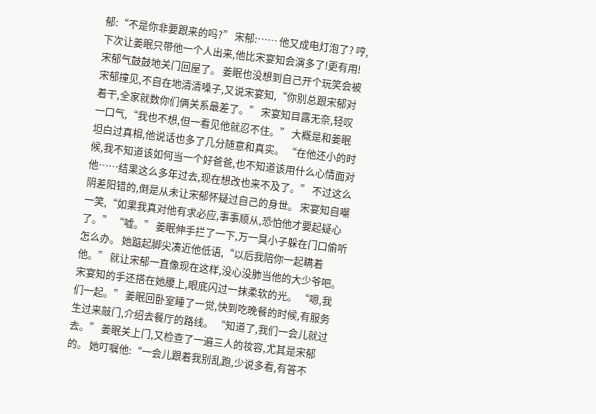郁:“不是你非要跟来的吗?” 宋郁:…… 他又成电灯泡了? 哼,下次让姜眠只带他一个人出来,他比宋宴知会演多了!更有用! 宋郁气鼓鼓地关门回屋了。 姜眠也没想到自己开个玩笑会被宋郁撞见,不自在地清清嗓子,又说宋宴知,“你别总跟宋郁对着干,全家就数你们俩关系最差了。” 宋宴知目露无奈,轻叹一口气,“我也不想,但一看见他就忍不住。” 大概是和姜眠坦白过真相,他说话也多了几分随意和真实。 “在他还小的时候,我不知道该如何当一个好爸爸,也不知道该用什么心情面对他……结果这么多年过去,现在想改也来不及了。” 不过这么阴差阳错的,倒是从未让宋郁怀疑过自己的身世。 宋宴知自嘲一笑,“如果我真对他有求必应,事事顺从,恐怕他才要起疑心了。” “嘘。” 姜眠伸手拦了一下,万一臭小子躲在门口偷听怎么办。 她踮起脚尖凑近他低语,“以后我陪你一起瞒着他。” 就让宋郁一直像现在这样,没心没肺当他的大少爷吧。 宋宴知的手还搭在她腰上,眼底闪过一抹柔软的光。 “嗯,我们一起。” 姜眠回卧室睡了一觉,快到吃晚餐的时候,有服务生过来敲门,介绍去餐厅的路线。 “知道了,我们一会儿就过去。” 姜眠关上门,又检查了一遍三人的妆容,尤其是宋郁的。 她叮嘱他:“一会儿跟着我别乱跑,少说多看,有答不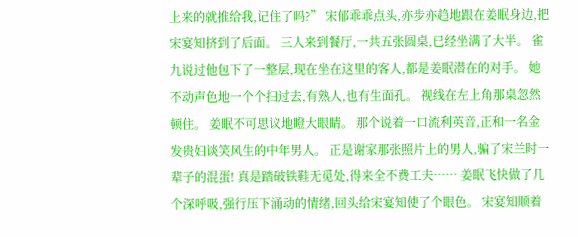上来的就推给我,记住了吗?” 宋郁乖乖点头,亦步亦趋地跟在姜眠身边,把宋宴知挤到了后面。 三人来到餐厅,一共五张圆桌,已经坐满了大半。 雀九说过他包下了一整层,现在坐在这里的客人,都是姜眠潜在的对手。 她不动声色地一个个扫过去,有熟人,也有生面孔。 视线在左上角那桌忽然顿住。 姜眠不可思议地瞪大眼睛。 那个说着一口流利英音,正和一名金发贵妇谈笑风生的中年男人。 正是谢家那张照片上的男人,骗了宋兰时一辈子的混蛋! 真是踏破铁鞋无觅处,得来全不费工夫…… 姜眠飞快做了几个深呼吸,强行压下涌动的情绪,回头给宋宴知使了个眼色。 宋宴知顺着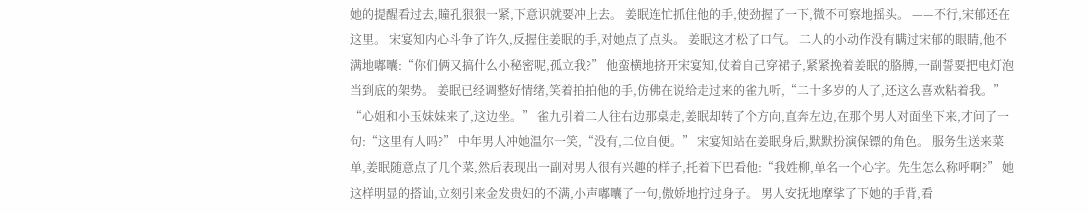她的提醒看过去,瞳孔狠狠一紧,下意识就要冲上去。 姜眠连忙抓住他的手,使劲握了一下,微不可察地摇头。 ——不行,宋郁还在这里。 宋宴知内心斗争了许久,反握住姜眠的手,对她点了点头。 姜眠这才松了口气。 二人的小动作没有瞒过宋郁的眼睛,他不满地嘟囔:“你们俩又搞什么小秘密呢,孤立我?” 他蛮横地挤开宋宴知,仗着自己穿裙子,紧紧挽着姜眠的胳膊,一副誓要把电灯泡当到底的架势。 姜眠已经调整好情绪,笑着拍拍他的手,仿佛在说给走过来的雀九听,“二十多岁的人了,还这么喜欢粘着我。” “心姐和小玉妹妹来了,这边坐。” 雀九引着二人往右边那桌走,姜眠却转了个方向,直奔左边,在那个男人对面坐下来,才问了一句:“这里有人吗?” 中年男人冲她温尔一笑,“没有,二位自便。” 宋宴知站在姜眠身后,默默扮演保镖的角色。 服务生送来菜单,姜眠随意点了几个菜,然后表现出一副对男人很有兴趣的样子,托着下巴看他:“我姓柳,单名一个心字。先生怎么称呼啊?” 她这样明显的搭讪,立刻引来金发贵妇的不满,小声嘟囔了一句,傲娇地拧过身子。 男人安抚地摩挲了下她的手背,看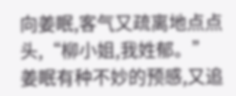向姜眠,客气又疏离地点点头,“柳小姐,我姓郁。” 姜眠有种不妙的预感,又追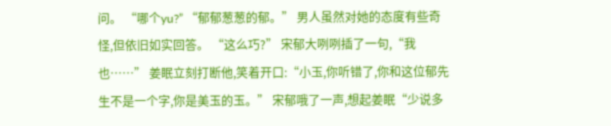问。 “哪个yu?” “郁郁葱葱的郁。” 男人虽然对她的态度有些奇怪,但依旧如实回答。 “这么巧?” 宋郁大咧咧插了一句,“我也……” 姜眠立刻打断他,笑着开口:“小玉,你听错了,你和这位郁先生不是一个字,你是美玉的玉。” 宋郁哦了一声,想起姜眠“少说多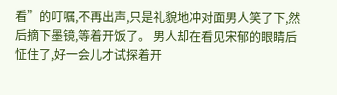看”的叮嘱,不再出声,只是礼貌地冲对面男人笑了下,然后摘下墨镜,等着开饭了。 男人却在看见宋郁的眼睛后怔住了,好一会儿才试探着开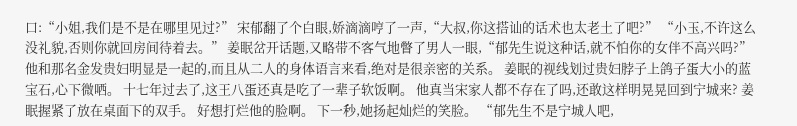口:“小姐,我们是不是在哪里见过?” 宋郁翻了个白眼,娇滴滴哼了一声,“大叔,你这搭讪的话术也太老土了吧?” “小玉,不许这么没礼貌,否则你就回房间待着去。” 姜眠岔开话题,又略带不客气地瞥了男人一眼,“郁先生说这种话,就不怕你的女伴不高兴吗?” 他和那名金发贵妇明显是一起的,而且从二人的身体语言来看,绝对是很亲密的关系。 姜眠的视线划过贵妇脖子上鸽子蛋大小的蓝宝石,心下微哂。 十七年过去了,这王八蛋还真是吃了一辈子软饭啊。 他真当宋家人都不存在了吗,还敢这样明晃晃回到宁城来? 姜眠握紧了放在桌面下的双手。 好想打烂他的脸啊。 下一秒,她扬起灿烂的笑脸。 “郁先生不是宁城人吧,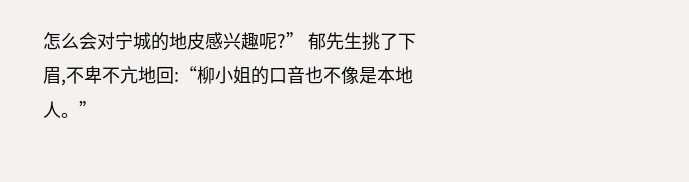怎么会对宁城的地皮感兴趣呢?” 郁先生挑了下眉,不卑不亢地回:“柳小姐的口音也不像是本地人。”